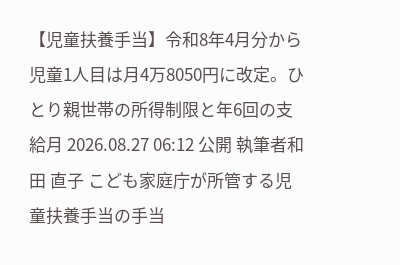【児童扶養手当】令和8年4月分から児童1人目は月4万8050円に改定。ひとり親世帯の所得制限と年6回の支給月 2026.08.27 06:12 公開 執筆者和田 直子 こども家庭庁が所管する児童扶養手当の手当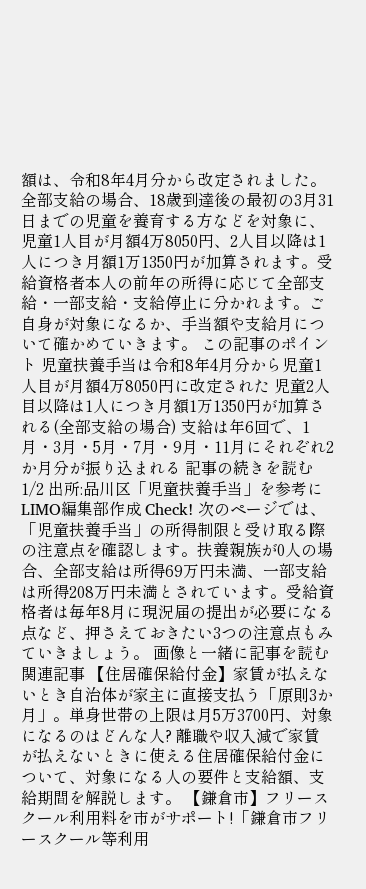額は、令和8年4月分から改定されました。全部支給の場合、18歳到達後の最初の3月31日までの児童を養育する方などを対象に、児童1人目が月額4万8050円、2人目以降は1人につき月額1万1350円が加算されます。受給資格者本人の前年の所得に応じて全部支給・一部支給・支給停止に分かれます。ご自身が対象になるか、手当額や支給月について確かめていきます。 この記事のポイント 児童扶養手当は令和8年4月分から児童1人目が月額4万8050円に改定された 児童2人目以降は1人につき月額1万1350円が加算される(全部支給の場合) 支給は年6回で、1月・3月・5月・7月・9月・11月にそれぞれ2か月分が振り込まれる 記事の続きを読む 1/2 出所:品川区「児童扶養手当」を参考にLIMO編集部作成 Check! 次のページでは、「児童扶養手当」の所得制限と受け取る際の注意点を確認します。扶養親族が0人の場合、全部支給は所得69万円未満、一部支給は所得208万円未満とされています。受給資格者は毎年8月に現況届の提出が必要になる点など、押さえておきたい3つの注意点もみていきましょう。 画像と一緒に記事を読む 関連記事 【住居確保給付金】家賃が払えないとき自治体が家主に直接支払う「原則3か月」。単身世帯の上限は月5万3700円、対象になるのはどんな人? 離職や収入減で家賃が払えないときに使える住居確保給付金について、対象になる人の要件と支給額、支給期間を解説します。 【鎌倉市】フリースクール利用料を市がサポート!「鎌倉市フリースクール等利用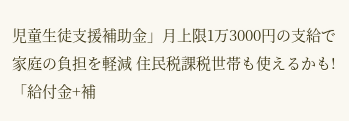児童生徒支援補助金」月上限1万3000円の支給で家庭の負担を軽減 住民税課税世帯も使えるかも!「給付金+補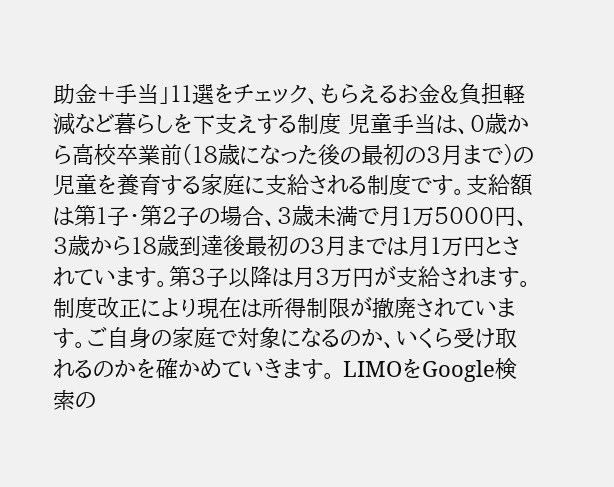助金+手当」11選をチェック、もらえるお金&負担軽減など暮らしを下支えする制度 児童手当は、0歳から高校卒業前(18歳になった後の最初の3月まで)の児童を養育する家庭に支給される制度です。支給額は第1子・第2子の場合、3歳未満で月1万5000円、3歳から18歳到達後最初の3月までは月1万円とされています。第3子以降は月3万円が支給されます。制度改正により現在は所得制限が撤廃されています。ご自身の家庭で対象になるのか、いくら受け取れるのかを確かめていきます。 LIMOをGoogle検索の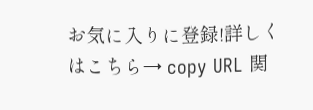お気に入りに登録!詳しくはこちら→ copy URL 関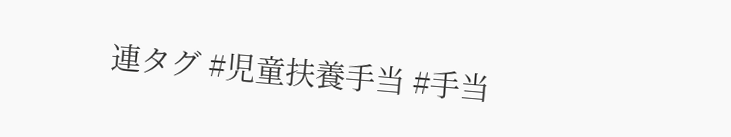連タグ #児童扶養手当 #手当